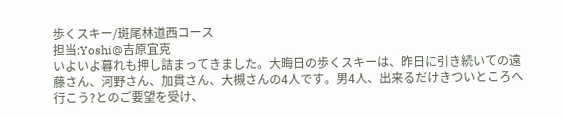歩くスキー/斑尾林道西コース
担当:Yoshi@吉原宜克
いよいよ暮れも押し詰まってきました。大晦日の歩くスキーは、昨日に引き続いての遠藤さん、河野さん、加貫さん、大槻さんの4人です。男4人、出来るだけきついところへ行こう?とのご要望を受け、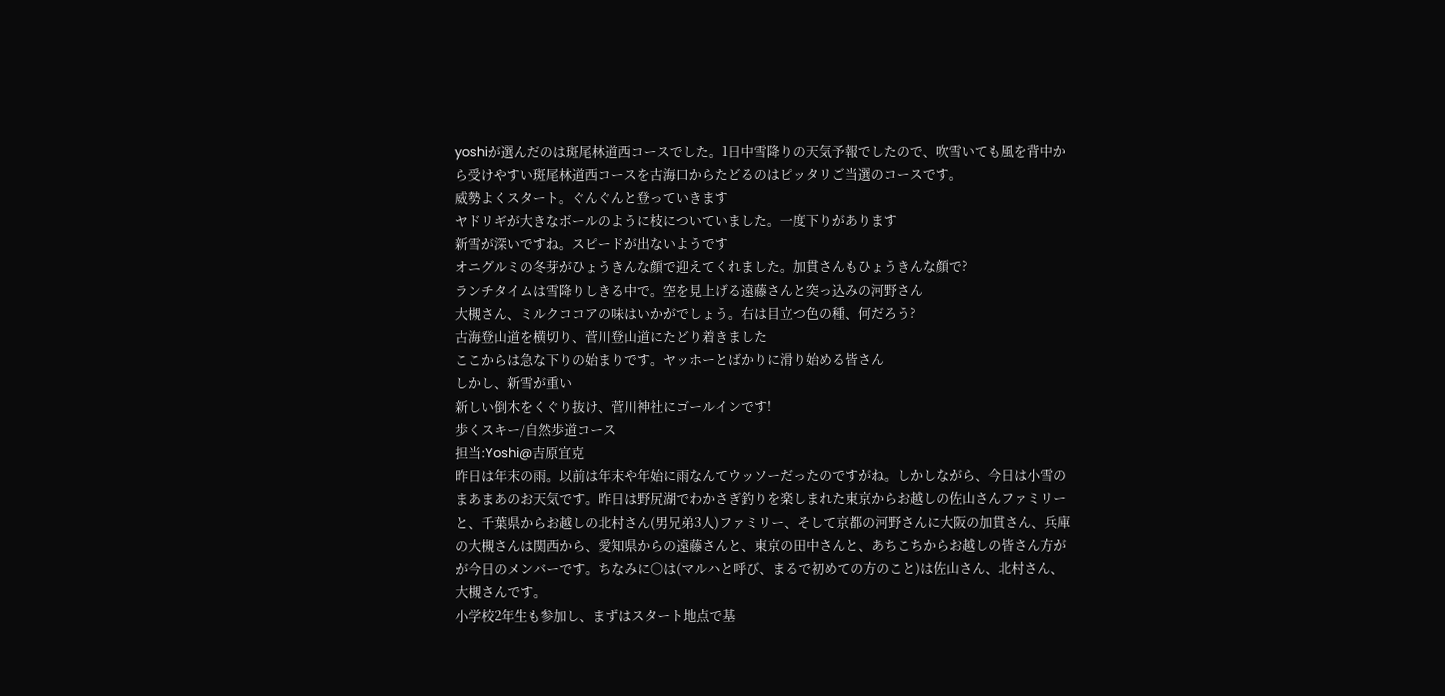yoshiが選んだのは斑尾林道西コースでした。1日中雪降りの天気予報でしたので、吹雪いても風を背中から受けやすい斑尾林道西コースを古海口からたどるのはピッタリご当選のコースです。
威勢よくスタート。ぐんぐんと登っていきます
ヤドリギが大きなボールのように枝についていました。一度下りがあります
新雪が深いですね。スピードが出ないようです
オニグルミの冬芽がひょうきんな顔で迎えてくれました。加貫さんもひょうきんな顔で?
ランチタイムは雪降りしきる中で。空を見上げる遠藤さんと突っ込みの河野さん
大槻さん、ミルクココアの味はいかがでしょう。右は目立つ色の種、何だろう?
古海登山道を横切り、菅川登山道にたどり着きました
ここからは急な下りの始まりです。ヤッホーとばかりに滑り始める皆さん
しかし、新雪が重い
新しい倒木をくぐり抜け、菅川神社にゴールインです!
歩くスキー/自然歩道コース
担当:Yoshi@吉原宜克
昨日は年末の雨。以前は年末や年始に雨なんてウッソーだったのですがね。しかしながら、今日は小雪のまあまあのお天気です。昨日は野尻湖でわかさぎ釣りを楽しまれた東京からお越しの佐山さんファミリーと、千葉県からお越しの北村さん(男兄弟3人)ファミリー、そして京都の河野さんに大阪の加貫さん、兵庫の大槻さんは関西から、愛知県からの遠藤さんと、東京の田中さんと、あちこちからお越しの皆さん方がが今日のメンバーです。ちなみに〇は(マルハと呼び、まるで初めての方のこと)は佐山さん、北村さん、大槻さんです。
小学校2年生も参加し、まずはスタート地点で基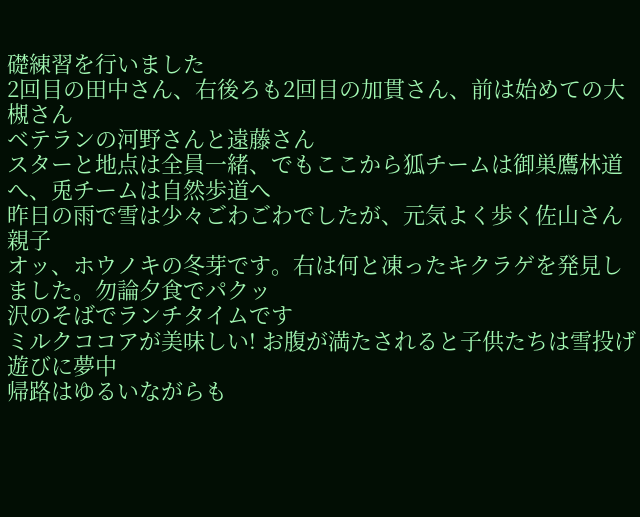礎練習を行いました
2回目の田中さん、右後ろも2回目の加貫さん、前は始めての大槻さん
ベテランの河野さんと遠藤さん
スターと地点は全員一緒、でもここから狐チームは御巣鷹林道へ、兎チームは自然歩道へ
昨日の雨で雪は少々ごわごわでしたが、元気よく歩く佐山さん親子
オッ、ホウノキの冬芽です。右は何と凍ったキクラゲを発見しました。勿論夕食でパクッ
沢のそばでランチタイムです
ミルクココアが美味しい! お腹が満たされると子供たちは雪投げ遊びに夢中
帰路はゆるいながらも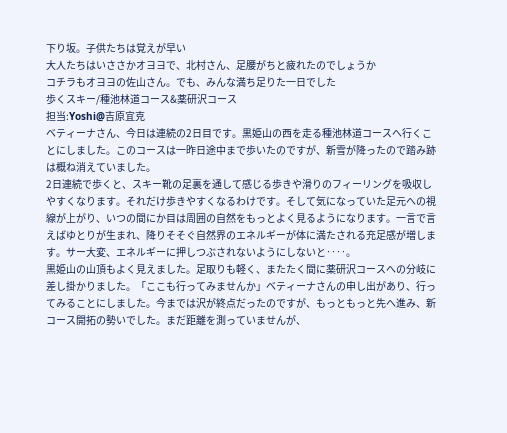下り坂。子供たちは覚えが早い
大人たちはいささかオヨヨで、北村さん、足腰がちと疲れたのでしょうか
コチラもオヨヨの佐山さん。でも、みんな満ち足りた一日でした
歩くスキー/種池林道コース&薬研沢コース
担当:Yoshi@吉原宜克
ベティーナさん、今日は連続の2日目です。黒姫山の西を走る種池林道コースへ行くことにしました。このコースは一昨日途中まで歩いたのですが、新雪が降ったので踏み跡は概ね消えていました。
2日連続で歩くと、スキー靴の足裏を通して感じる歩きや滑りのフィーリングを吸収しやすくなります。それだけ歩きやすくなるわけです。そして気になっていた足元への視線が上がり、いつの間にか目は周囲の自然をもっとよく見るようになります。一言で言えばゆとりが生まれ、降りそそぐ自然界のエネルギーが体に満たされる充足感が増します。サー大変、エネルギーに押しつぶされないようにしないと‥‥。
黒姫山の山頂もよく見えました。足取りも軽く、またたく間に薬研沢コースへの分岐に差し掛かりました。「ここも行ってみませんか」ベティーナさんの申し出があり、行ってみることにしました。今までは沢が終点だったのですが、もっともっと先へ進み、新コース開拓の勢いでした。まだ距離を測っていませんが、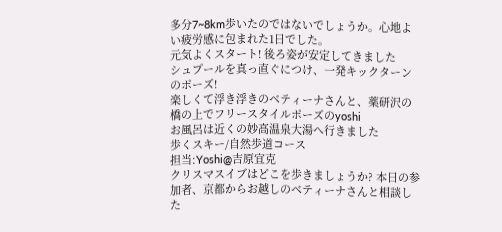多分7~8km歩いたのではないでしょうか。心地よい疲労感に包まれた1日でした。
元気よくスタート! 後ろ姿が安定してきました
シュプールを真っ直ぐにつけ、一発キックターンのポーズ!
楽しくて浮き浮きのベティーナさんと、薬研沢の橋の上でフリースタイルポーズのyoshi
お風呂は近くの妙高温泉大湯へ行きました
歩くスキー/自然歩道コース
担当:Yoshi@吉原宜克
クリスマスイブはどこを歩きましょうか? 本日の参加者、京都からお越しのベティーナさんと相談した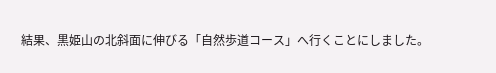結果、黒姫山の北斜面に伸びる「自然歩道コース」へ行くことにしました。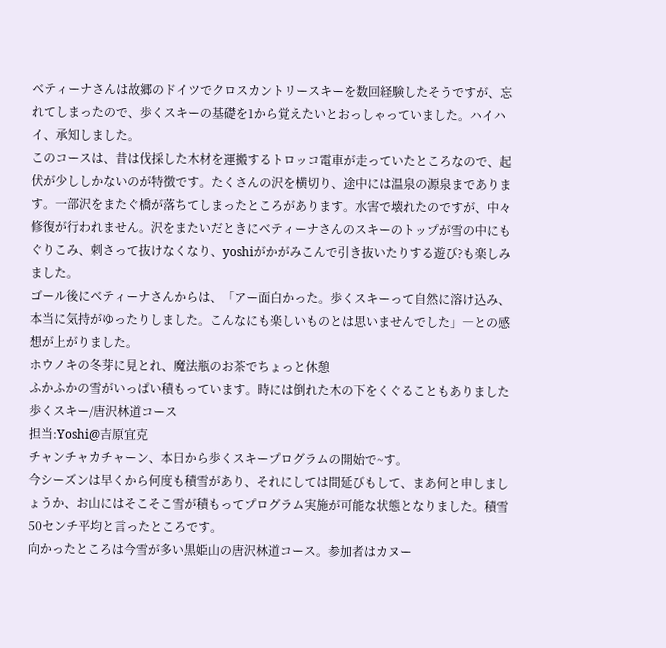ベティーナさんは故郷のドイツでクロスカントリースキーを数回経験したそうですが、忘れてしまったので、歩くスキーの基礎を1から覚えたいとおっしゃっていました。ハイハイ、承知しました。
このコースは、昔は伐採した木材を運搬するトロッコ電車が走っていたところなので、起伏が少ししかないのが特徴です。たくさんの沢を横切り、途中には温泉の源泉まであります。一部沢をまたぐ橋が落ちてしまったところがあります。水害で壊れたのですが、中々修復が行われません。沢をまたいだときにベティーナさんのスキーのトップが雪の中にもぐりこみ、刺さって抜けなくなり、yoshiがかがみこんで引き抜いたりする遊び?も楽しみました。
ゴール後にベティーナさんからは、「アー面白かった。歩くスキーって自然に溶け込み、本当に気持がゆったりしました。こんなにも楽しいものとは思いませんでした」―との感想が上がりました。
ホウノキの冬芽に見とれ、魔法瓶のお茶でちょっと休憩
ふかふかの雪がいっぱい積もっています。時には倒れた木の下をくぐることもありました
歩くスキー/唐沢林道コース
担当:Yoshi@吉原宜克
チャンチャカチャーン、本日から歩くスキープログラムの開始で~す。
今シーズンは早くから何度も積雪があり、それにしては間延びもして、まあ何と申しましょうか、お山にはそこそこ雪が積もってプログラム実施が可能な状態となりました。積雪50センチ平均と言ったところです。
向かったところは今雪が多い黒姫山の唐沢林道コース。参加者はカヌー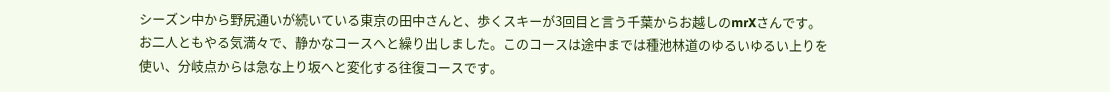シーズン中から野尻通いが続いている東京の田中さんと、歩くスキーが3回目と言う千葉からお越しのmrXさんです。お二人ともやる気満々で、静かなコースへと繰り出しました。このコースは途中までは種池林道のゆるいゆるい上りを使い、分岐点からは急な上り坂へと変化する往復コースです。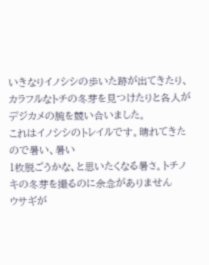いきなりイノシシの歩いた跡が出てきたり、カラフルなトチの冬芽を見つけたりと各人がデジカメの腕を競い合いました。
これはイノシシのトレイルです。晴れてきたので暑い、暑い
1枚脱ごうかな、と思いたくなる暑さ。トチノキの冬芽を撮るのに余念がありません
ウサギが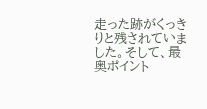走った跡がくっきりと残されていました。そして、最奥ポイント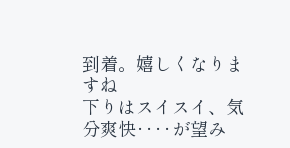到着。嬉しくなりますね
下りはスイスイ、気分爽快‥‥が望み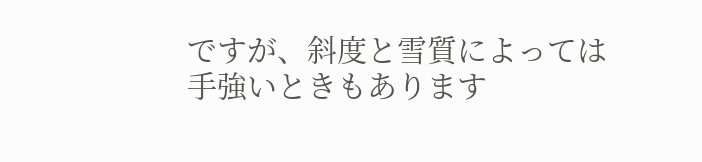ですが、斜度と雪質によっては手強いときもあります